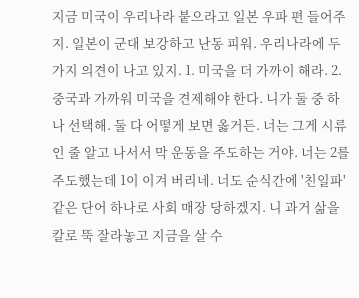지금 미국이 우리나라 붙으라고 일본 우파 편 들어주지. 일본이 군대 보강하고 난동 피워. 우리나라에 두 가지 의견이 나고 있지. 1. 미국을 더 가까이 해라. 2. 중국과 가까워 미국을 견제해야 한다. 니가 둘 중 하나 선택해. 둘 다 어떻게 보면 옳거든. 너는 그게 시류인 줄 알고 나서서 막 운동을 주도하는 거야. 너는 2를 주도했는데 1이 이겨 버리네. 너도 순식간에 '친일파' 같은 단어 하나로 사회 매장 당하겠지. 니 과거 삶을 칼로 뚝 잘라놓고 지금을 살 수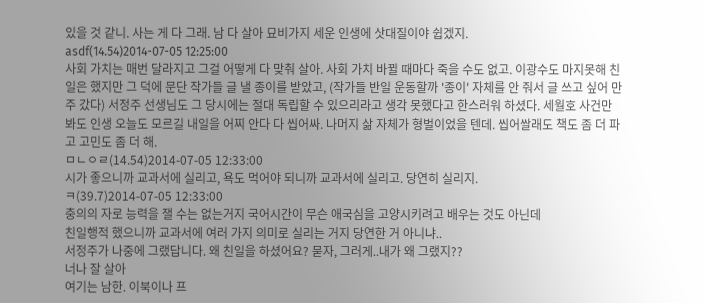있을 것 같니. 사는 게 다 그래. 남 다 살아 묘비가지 세운 인생에 삿대질이야 쉽겠지.
asdf(14.54)2014-07-05 12:25:00
사회 가치는 매번 달라지고 그걸 어떻게 다 맞춰 살아. 사회 가치 바뀔 때마다 죽을 수도 없고. 이광수도 마지못해 친일은 했지만 그 덕에 문단 작가들 글 낼 종이를 받았고, (작가들 반일 운동할까 '종이' 자체를 안 줘서 글 쓰고 싶어 만주 갔다) 서정주 선생님도 그 당시에는 절대 독립할 수 있으리라고 생각 못했다고 한스러워 하셨다. 세월호 사건만 봐도 인생 오늘도 모르길 내일을 어찌 안다 다 씹어싸. 나머지 삶 자체가 형벌이었을 텐데. 씹어쌀래도 책도 좀 더 파고 고민도 좀 더 해.
ㅁㄴㅇㄹ(14.54)2014-07-05 12:33:00
시가 좋으니까 교과서에 실리고, 욕도 먹어야 되니까 교과서에 실리고. 당연히 실리지.
ㅋ(39.7)2014-07-05 12:33:00
충의의 자로 능력을 잴 수는 없는거지 국어시간이 무슨 애국심을 고양시키려고 배우는 것도 아닌데
친일행적 했으니까 교과서에 여러 가지 의미로 실리는 거지 당연한 거 아니냐..
서정주가 나중에 그랬답니다. 왜 친일을 하셨어요? 묻자, 그러게..내가 왜 그랬지??
너나 잘 살아
여기는 남한. 이북이나 프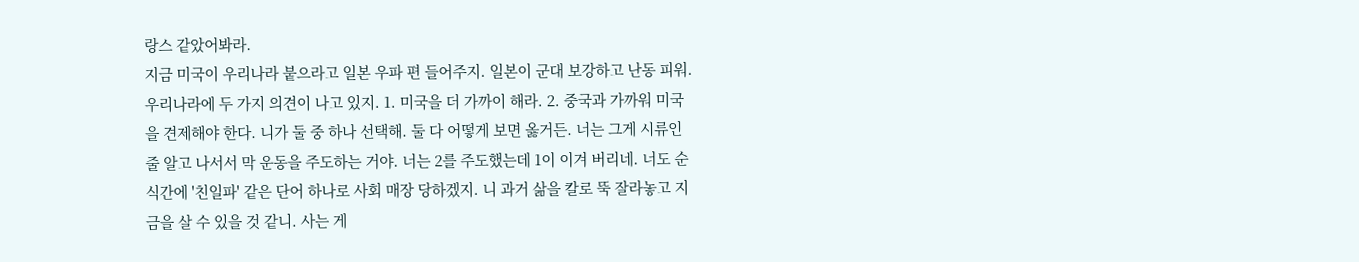랑스 같았어봐라.
지금 미국이 우리나라 붙으라고 일본 우파 편 들어주지. 일본이 군대 보강하고 난동 피워. 우리나라에 두 가지 의견이 나고 있지. 1. 미국을 더 가까이 해라. 2. 중국과 가까워 미국을 견제해야 한다. 니가 둘 중 하나 선택해. 둘 다 어떻게 보면 옳거든. 너는 그게 시류인 줄 알고 나서서 막 운동을 주도하는 거야. 너는 2를 주도했는데 1이 이겨 버리네. 너도 순식간에 '친일파' 같은 단어 하나로 사회 매장 당하겠지. 니 과거 삶을 칼로 뚝 잘라놓고 지금을 살 수 있을 것 같니. 사는 게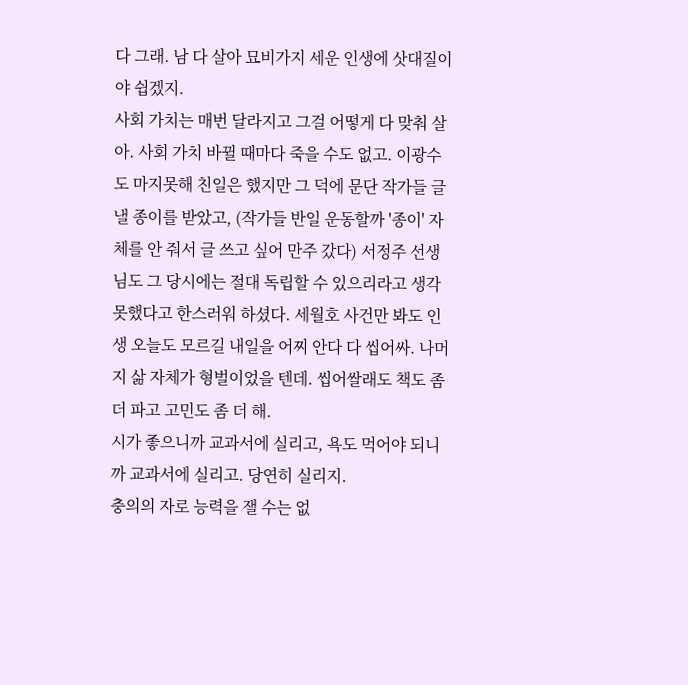다 그래. 남 다 살아 묘비가지 세운 인생에 삿대질이야 쉽겠지.
사회 가치는 매번 달라지고 그걸 어떻게 다 맞춰 살아. 사회 가치 바뀔 때마다 죽을 수도 없고. 이광수도 마지못해 친일은 했지만 그 덕에 문단 작가들 글 낼 종이를 받았고, (작가들 반일 운동할까 '종이' 자체를 안 줘서 글 쓰고 싶어 만주 갔다) 서정주 선생님도 그 당시에는 절대 독립할 수 있으리라고 생각 못했다고 한스러워 하셨다. 세월호 사건만 봐도 인생 오늘도 모르길 내일을 어찌 안다 다 씹어싸. 나머지 삶 자체가 형벌이었을 텐데. 씹어쌀래도 책도 좀 더 파고 고민도 좀 더 해.
시가 좋으니까 교과서에 실리고, 욕도 먹어야 되니까 교과서에 실리고. 당연히 실리지.
충의의 자로 능력을 잴 수는 없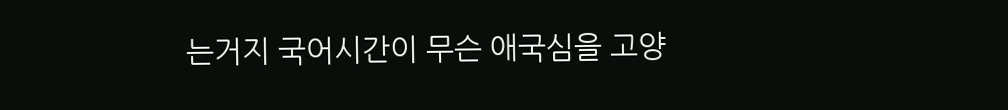는거지 국어시간이 무슨 애국심을 고양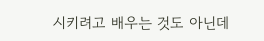시키려고 배우는 것도 아닌데